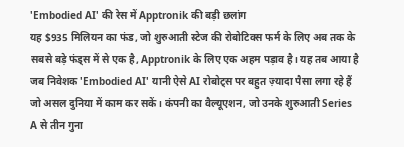'Embodied AI' की रेस में Apptronik की बड़ी छलांग
यह $935 मिलियन का फंड, जो शुरुआती स्टेज की रोबोटिक्स फर्म के लिए अब तक के सबसे बड़े फंड्स में से एक है, Apptronik के लिए एक अहम पड़ाव है। यह तब आया है जब निवेशक 'Embodied AI' यानी ऐसे AI रोबोट्स पर बहुत ज़्यादा पैसा लगा रहे हैं जो असल दुनिया में काम कर सकें। कंपनी का वैल्यूएशन, जो उनके शुरुआती Series A से तीन गुना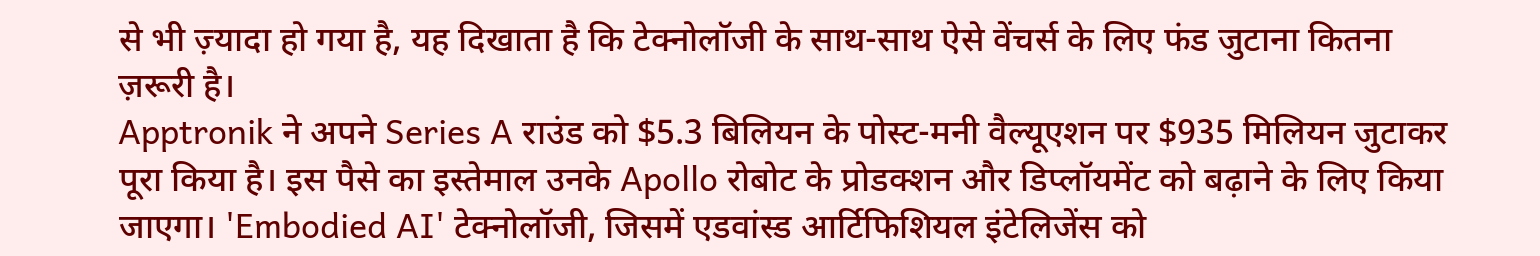से भी ज़्यादा हो गया है, यह दिखाता है कि टेक्नोलॉजी के साथ-साथ ऐसे वेंचर्स के लिए फंड जुटाना कितना ज़रूरी है।
Apptronik ने अपने Series A राउंड को $5.3 बिलियन के पोस्ट-मनी वैल्यूएशन पर $935 मिलियन जुटाकर पूरा किया है। इस पैसे का इस्तेमाल उनके Apollo रोबोट के प्रोडक्शन और डिप्लॉयमेंट को बढ़ाने के लिए किया जाएगा। 'Embodied AI' टेक्नोलॉजी, जिसमें एडवांस्ड आर्टिफिशियल इंटेलिजेंस को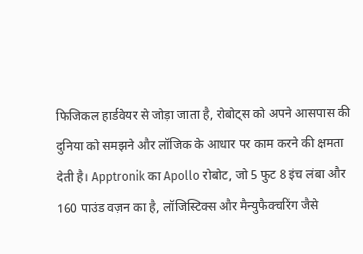फिजिकल हार्डवेयर से जोड़ा जाता है, रोबोट्स को अपने आसपास की दुनिया को समझने और लॉजिक के आधार पर काम करने की क्षमता देती है। Apptronik का Apollo रोबोट, जो 5 फुट 8 इंच लंबा और 160 पाउंड वज़न का है, लॉजिस्टिक्स और मैन्युफैक्चरिंग जैसे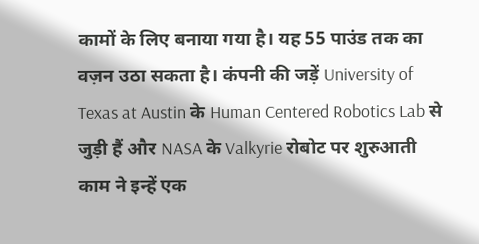कामों के लिए बनाया गया है। यह 55 पाउंड तक का वज़न उठा सकता है। कंपनी की जड़ें University of Texas at Austin के Human Centered Robotics Lab से जुड़ी हैं और NASA के Valkyrie रोबोट पर शुरुआती काम ने इन्हें एक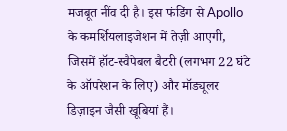मजबूत नींव दी है। इस फंडिंग से Apollo के कमर्शियलाइजेशन में तेज़ी आएगी, जिसमें हॉट-स्वैपेबल बैटरी (लगभग 22 घंटे के ऑपरेशन के लिए) और मॉड्यूलर डिज़ाइन जैसी खूबियां हैं।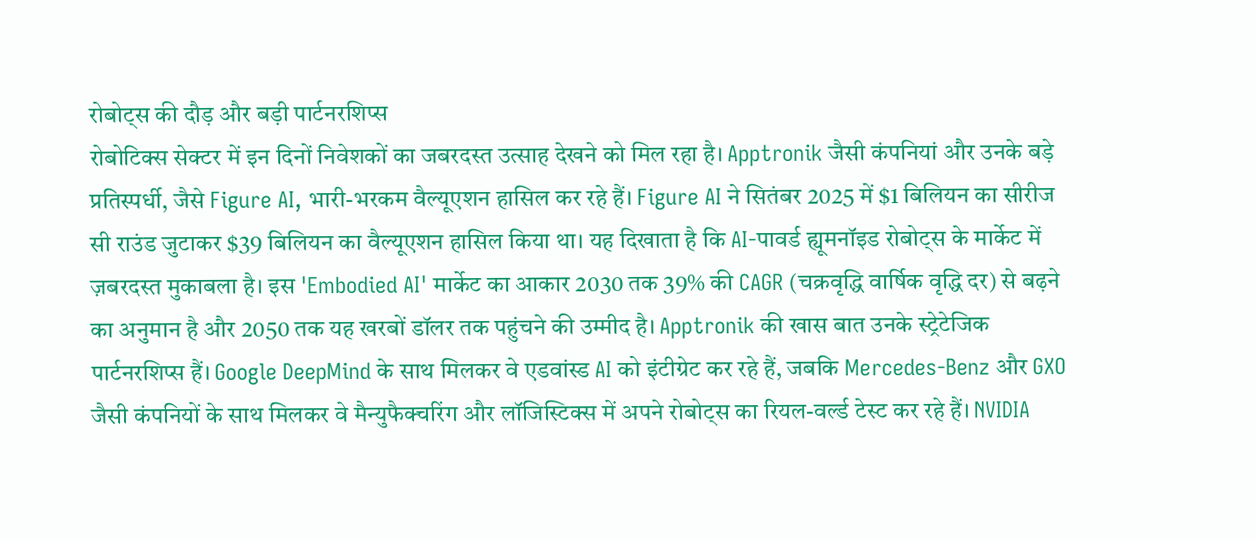रोबोट्स की दौड़ और बड़ी पार्टनरशिप्स
रोबोटिक्स सेक्टर में इन दिनों निवेशकों का जबरदस्त उत्साह देखने को मिल रहा है। Apptronik जैसी कंपनियां और उनके बड़े प्रतिस्पर्धी, जैसे Figure AI, भारी-भरकम वैल्यूएशन हासिल कर रहे हैं। Figure AI ने सितंबर 2025 में $1 बिलियन का सीरीज सी राउंड जुटाकर $39 बिलियन का वैल्यूएशन हासिल किया था। यह दिखाता है कि AI-पावर्ड ह्यूमनॉइड रोबोट्स के मार्केट में ज़बरदस्त मुकाबला है। इस 'Embodied AI' मार्केट का आकार 2030 तक 39% की CAGR (चक्रवृद्धि वार्षिक वृद्धि दर) से बढ़ने का अनुमान है और 2050 तक यह खरबों डॉलर तक पहुंचने की उम्मीद है। Apptronik की खास बात उनके स्ट्रेटेजिक पार्टनरशिप्स हैं। Google DeepMind के साथ मिलकर वे एडवांस्ड AI को इंटीग्रेट कर रहे हैं, जबकि Mercedes-Benz और GXO जैसी कंपनियों के साथ मिलकर वे मैन्युफैक्चरिंग और लॉजिस्टिक्स में अपने रोबोट्स का रियल-वर्ल्ड टेस्ट कर रहे हैं। NVIDIA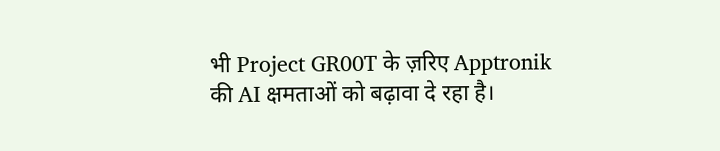भी Project GR00T के ज़रिए Apptronik की AI क्षमताओं को बढ़ावा दे रहा है।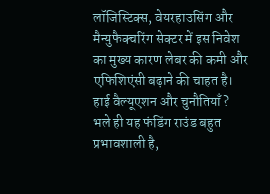लॉजिस्टिक्स, वेयरहाउसिंग और मैन्युफैक्चरिंग सेक्टर में इस निवेश का मुख्य कारण लेबर की कमी और एफिशिएंसी बढ़ाने की चाहत है।
हाई वैल्यूएशन और चुनौतियाँ?
भले ही यह फंडिंग राउंड बहुत प्रभावशाली है,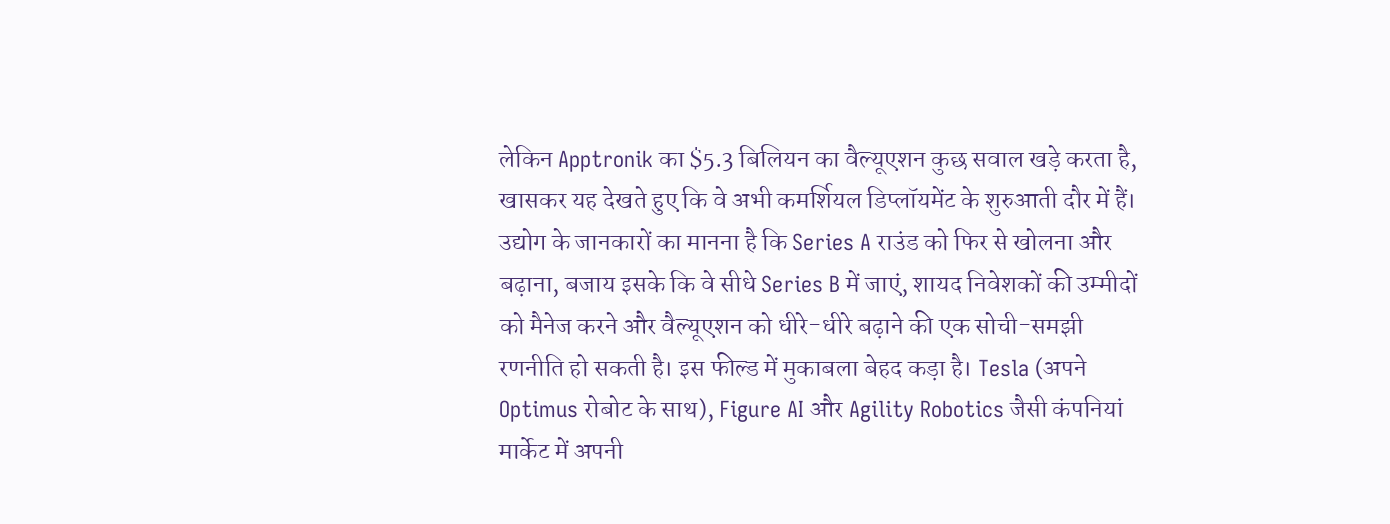लेकिन Apptronik का $5.3 बिलियन का वैल्यूएशन कुछ सवाल खड़े करता है, खासकर यह देखते हुए कि वे अभी कमर्शियल डिप्लॉयमेंट के शुरुआती दौर में हैं। उद्योग के जानकारों का मानना है कि Series A राउंड को फिर से खोलना और बढ़ाना, बजाय इसके कि वे सीधे Series B में जाएं, शायद निवेशकों की उम्मीदों को मैनेज करने और वैल्यूएशन को धीरे-धीरे बढ़ाने की एक सोची-समझी रणनीति हो सकती है। इस फील्ड में मुकाबला बेहद कड़ा है। Tesla (अपने Optimus रोबोट के साथ), Figure AI और Agility Robotics जैसी कंपनियां मार्केट में अपनी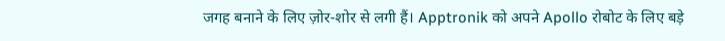जगह बनाने के लिए ज़ोर-शोर से लगी हैं। Apptronik को अपने Apollo रोबोट के लिए बड़े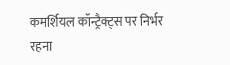कमर्शियल कॉन्ट्रैक्ट्स पर निर्भर रहना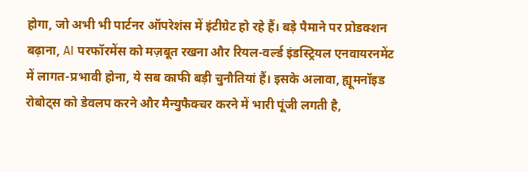होगा, जो अभी भी पार्टनर ऑपरेशंस में इंटीग्रेट हो रहे हैं। बड़े पैमाने पर प्रोडक्शन बढ़ाना, AI परफॉरमेंस को मज़बूत रखना और रियल-वर्ल्ड इंडस्ट्रियल एनवायरनमेंट में लागत-प्रभावी होना, ये सब काफी बड़ी चुनौतियां हैं। इसके अलावा, ह्यूमनॉइड रोबोट्स को डेवलप करने और मैन्युफैक्चर करने में भारी पूंजी लगती है,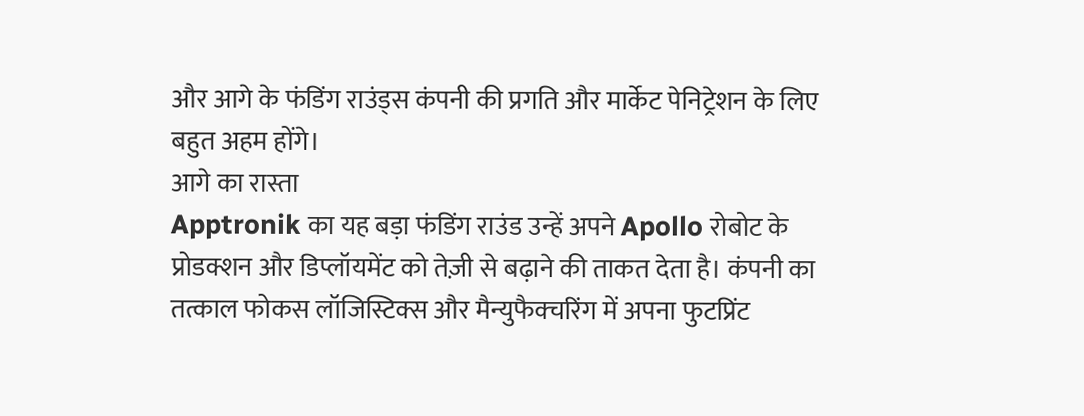और आगे के फंडिंग राउंड्स कंपनी की प्रगति और मार्केट पेनिट्रेशन के लिए बहुत अहम होंगे।
आगे का रास्ता
Apptronik का यह बड़ा फंडिंग राउंड उन्हें अपने Apollo रोबोट के प्रोडक्शन और डिप्लॉयमेंट को तेज़ी से बढ़ाने की ताकत देता है। कंपनी का तत्काल फोकस लॉजिस्टिक्स और मैन्युफैक्चरिंग में अपना फुटप्रिंट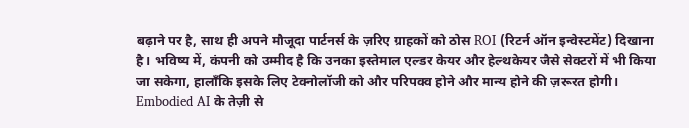बढ़ाने पर है, साथ ही अपने मौजूदा पार्टनर्स के ज़रिए ग्राहकों को ठोस ROI (रिटर्न ऑन इन्वेस्टमेंट) दिखाना है। भविष्य में, कंपनी को उम्मीद है कि उनका इस्तेमाल एल्डर केयर और हेल्थकेयर जैसे सेक्टरों में भी किया जा सकेगा, हालाँकि इसके लिए टेक्नोलॉजी को और परिपक्व होने और मान्य होने की ज़रूरत होगी। Embodied AI के तेज़ी से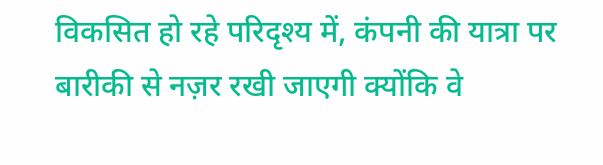विकसित हो रहे परिदृश्य में, कंपनी की यात्रा पर बारीकी से नज़र रखी जाएगी क्योंकि वे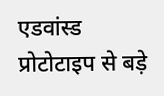एडवांस्ड प्रोटोटाइप से बड़े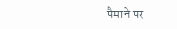पैमाने पर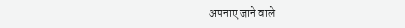अपनाए जाने वाले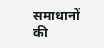समाधानों की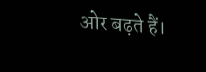ओर बढ़ते हैं।